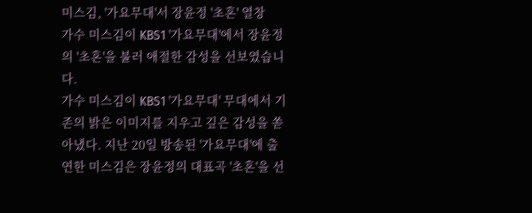미스김, '가요무대'서 장윤정 '초혼' 열창
가수 미스김이 KBS1 '가요무대'에서 장윤정의 '초혼'을 불러 애절한 감성을 선보였습니다.
가수 미스김이 KBS1 '가요무대' 무대에서 기존의 밝은 이미지를 지우고 깊은 감성을 쏟아냈다. 지난 20일 방송된 '가요무대'에 출연한 미스김은 장윤정의 대표곡 '초혼'을 선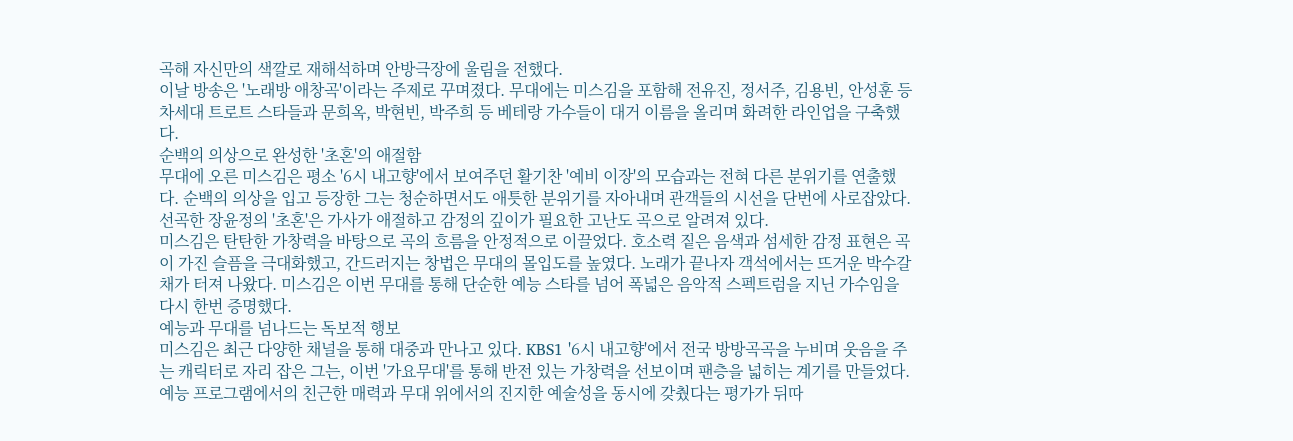곡해 자신만의 색깔로 재해석하며 안방극장에 울림을 전했다.
이날 방송은 '노래방 애창곡'이라는 주제로 꾸며졌다. 무대에는 미스김을 포함해 전유진, 정서주, 김용빈, 안성훈 등 차세대 트로트 스타들과 문희옥, 박현빈, 박주희 등 베테랑 가수들이 대거 이름을 올리며 화려한 라인업을 구축했다.
순백의 의상으로 완성한 '초혼'의 애절함
무대에 오른 미스김은 평소 '6시 내고향'에서 보여주던 활기찬 '예비 이장'의 모습과는 전혀 다른 분위기를 연출했다. 순백의 의상을 입고 등장한 그는 청순하면서도 애틋한 분위기를 자아내며 관객들의 시선을 단번에 사로잡았다. 선곡한 장윤정의 '초혼'은 가사가 애절하고 감정의 깊이가 필요한 고난도 곡으로 알려져 있다.
미스김은 탄탄한 가창력을 바탕으로 곡의 흐름을 안정적으로 이끌었다. 호소력 짙은 음색과 섬세한 감정 표현은 곡이 가진 슬픔을 극대화했고, 간드러지는 창법은 무대의 몰입도를 높였다. 노래가 끝나자 객석에서는 뜨거운 박수갈채가 터져 나왔다. 미스김은 이번 무대를 통해 단순한 예능 스타를 넘어 폭넓은 음악적 스펙트럼을 지닌 가수임을 다시 한번 증명했다.
예능과 무대를 넘나드는 독보적 행보
미스김은 최근 다양한 채널을 통해 대중과 만나고 있다. KBS1 '6시 내고향'에서 전국 방방곡곡을 누비며 웃음을 주는 캐릭터로 자리 잡은 그는, 이번 '가요무대'를 통해 반전 있는 가창력을 선보이며 팬층을 넓히는 계기를 만들었다. 예능 프로그램에서의 친근한 매력과 무대 위에서의 진지한 예술성을 동시에 갖췄다는 평가가 뒤따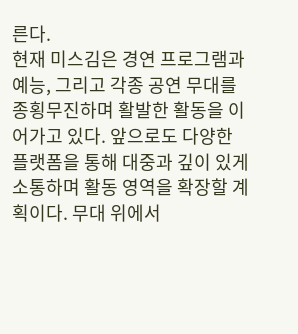른다.
현재 미스김은 경연 프로그램과 예능, 그리고 각종 공연 무대를 종횡무진하며 활발한 활동을 이어가고 있다. 앞으로도 다양한 플랫폼을 통해 대중과 깊이 있게 소통하며 활동 영역을 확장할 계획이다. 무대 위에서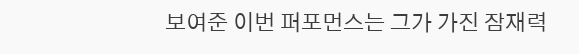보여준 이번 퍼포먼스는 그가 가진 잠재력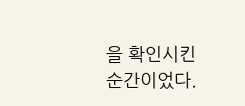을 확인시킨 순간이었다.